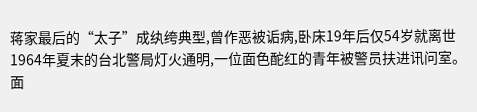蒋家最后的“太子”成纨绔典型,曾作恶被诟病,卧床19年后仅54岁就离世
1964年夏末的台北警局灯火通明,一位面色酡红的青年被警员扶进讯问室。面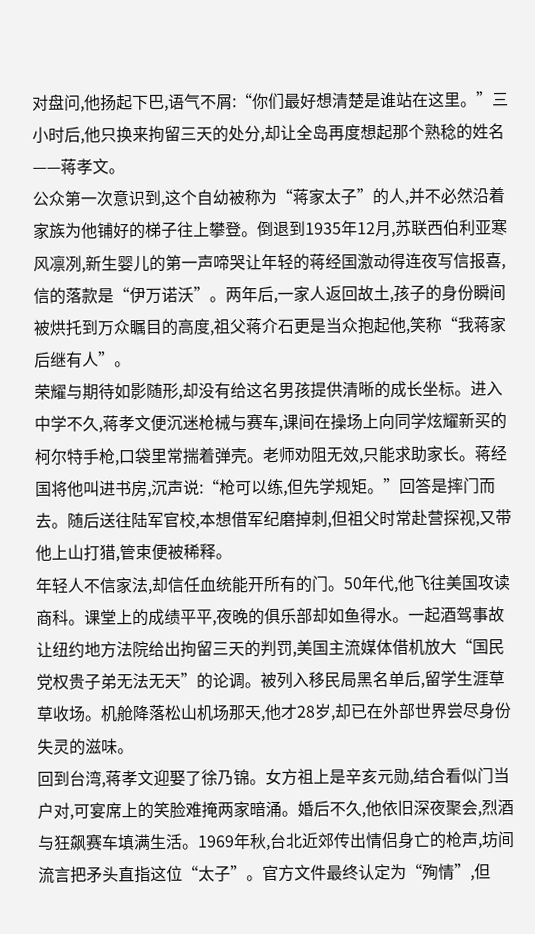对盘问,他扬起下巴,语气不屑:“你们最好想清楚是谁站在这里。”三小时后,他只换来拘留三天的处分,却让全岛再度想起那个熟稔的姓名——蒋孝文。
公众第一次意识到,这个自幼被称为“蒋家太子”的人,并不必然沿着家族为他铺好的梯子往上攀登。倒退到1935年12月,苏联西伯利亚寒风凛冽,新生婴儿的第一声啼哭让年轻的蒋经国激动得连夜写信报喜,信的落款是“伊万诺沃”。两年后,一家人返回故土,孩子的身份瞬间被烘托到万众瞩目的高度,祖父蒋介石更是当众抱起他,笑称“我蒋家后继有人”。
荣耀与期待如影随形,却没有给这名男孩提供清晰的成长坐标。进入中学不久,蒋孝文便沉迷枪械与赛车,课间在操场上向同学炫耀新买的柯尔特手枪,口袋里常揣着弹壳。老师劝阻无效,只能求助家长。蒋经国将他叫进书房,沉声说:“枪可以练,但先学规矩。”回答是摔门而去。随后送往陆军官校,本想借军纪磨掉刺,但祖父时常赴营探视,又带他上山打猎,管束便被稀释。
年轻人不信家法,却信任血统能开所有的门。50年代,他飞往美国攻读商科。课堂上的成绩平平,夜晚的俱乐部却如鱼得水。一起酒驾事故让纽约地方法院给出拘留三天的判罚,美国主流媒体借机放大“国民党权贵子弟无法无天”的论调。被列入移民局黑名单后,留学生涯草草收场。机舱降落松山机场那天,他才28岁,却已在外部世界尝尽身份失灵的滋味。
回到台湾,蒋孝文迎娶了徐乃锦。女方祖上是辛亥元勋,结合看似门当户对,可宴席上的笑脸难掩两家暗涌。婚后不久,他依旧深夜聚会,烈酒与狂飙赛车填满生活。1969年秋,台北近郊传出情侣身亡的枪声,坊间流言把矛头直指这位“太子”。官方文件最终认定为“殉情”,但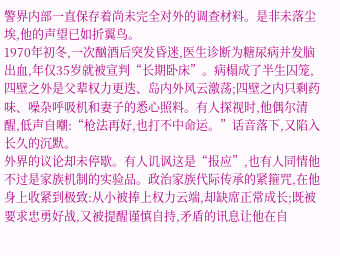警界内部一直保存着尚未完全对外的调查材料。是非未落尘埃,他的声望已如折翼鸟。
1970年初冬,一次酗酒后突发昏迷,医生诊断为糖尿病并发脑出血,年仅35岁就被宣判“长期卧床”。病榻成了半生囚笼,四壁之外是父辈权力更迭、岛内外风云激荡;四壁之内只剩药味、噪杂呼吸机和妻子的悉心照料。有人探视时,他偶尔清醒,低声自嘲:“枪法再好,也打不中命运。”话音落下,又陷入长久的沉默。
外界的议论却未停歇。有人讥讽这是“报应”,也有人同情他不过是家族机制的实验品。政治家族代际传承的紧箍咒,在他身上收紧到极致:从小被捧上权力云端,却缺席正常成长;既被要求忠勇好战,又被提醒谨慎自持,矛盾的讯息让他在自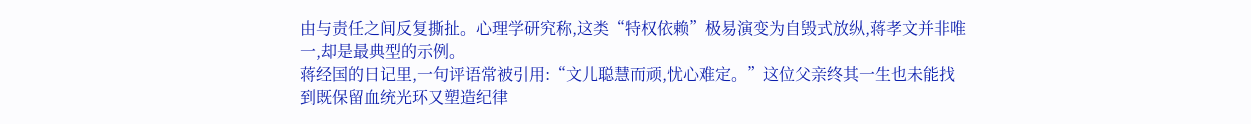由与责任之间反复撕扯。心理学研究称,这类“特权依赖”极易演变为自毁式放纵,蒋孝文并非唯一,却是最典型的示例。
蒋经国的日记里,一句评语常被引用:“文儿聪慧而顽,忧心难定。”这位父亲终其一生也未能找到既保留血统光环又塑造纪律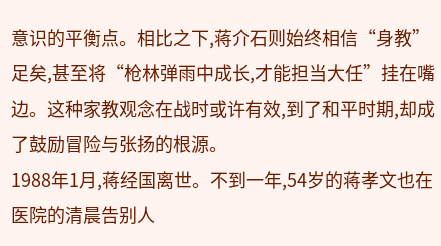意识的平衡点。相比之下,蒋介石则始终相信“身教”足矣,甚至将“枪林弹雨中成长,才能担当大任”挂在嘴边。这种家教观念在战时或许有效,到了和平时期,却成了鼓励冒险与张扬的根源。
1988年1月,蒋经国离世。不到一年,54岁的蒋孝文也在医院的清晨告别人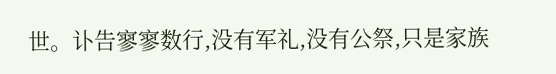世。讣告寥寥数行,没有军礼,没有公祭,只是家族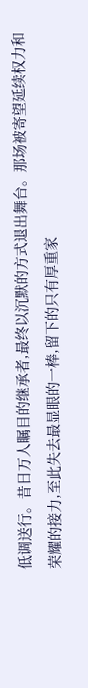低调送行。昔日万人瞩目的继承者,最终以沉默的方式退出舞台。那场被寄望延续权力和荣耀的接力,至此失去最显眼的一棒,留下的只有厚重家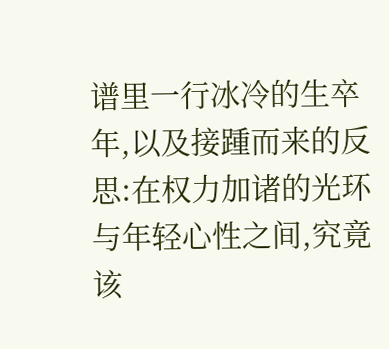谱里一行冰冷的生卒年,以及接踵而来的反思:在权力加诸的光环与年轻心性之间,究竟该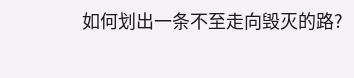如何划出一条不至走向毁灭的路?